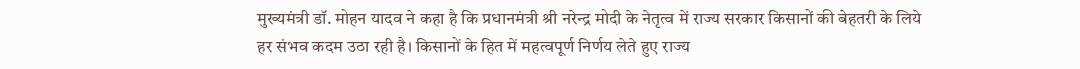मुख्यमंत्री डॉ. मोहन यादव ने कहा है कि प्रधानमंत्री श्री नरेन्द्र मोदी के नेतृत्व में राज्य सरकार किसानों की बेहतरी के लिये हर संभव कदम उठा रही है। किसानों के हित में महत्वपूर्ण निर्णय लेते हुए राज्य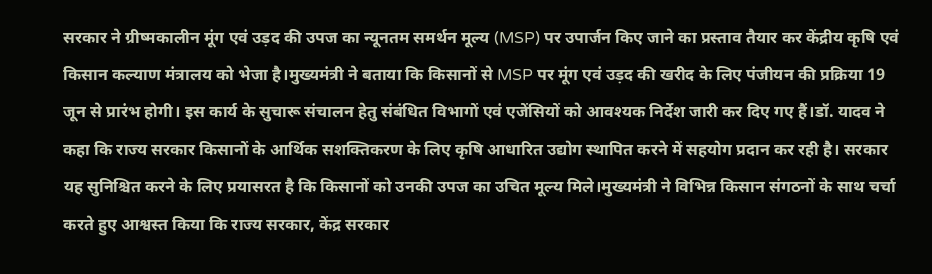सरकार ने ग्रीष्मकालीन मूंग एवं उड़द की उपज का न्यूनतम समर्थन मूल्य (MSP) पर उपार्जन किए जाने का प्रस्ताव तैयार कर केंद्रीय कृषि एवं किसान कल्याण मंत्रालय को भेजा है।मुख्यमंत्री ने बताया कि किसानों से MSP पर मूंग एवं उड़द की खरीद के लिए पंजीयन की प्रक्रिया 19 जून से प्रारंभ होगी। इस कार्य के सुचारू संचालन हेतु संबंधित विभागों एवं एजेंसियों को आवश्यक निर्देश जारी कर दिए गए हैं।डॉ. यादव ने कहा कि राज्य सरकार किसानों के आर्थिक सशक्तिकरण के लिए कृषि आधारित उद्योग स्थापित करने में सहयोग प्रदान कर रही है। सरकार यह सुनिश्चित करने के लिए प्रयासरत है कि किसानों को उनकी उपज का उचित मूल्य मिले।मुख्यमंत्री ने विभिन्न किसान संगठनों के साथ चर्चा करते हुए आश्वस्त किया कि राज्य सरकार, केंद्र सरकार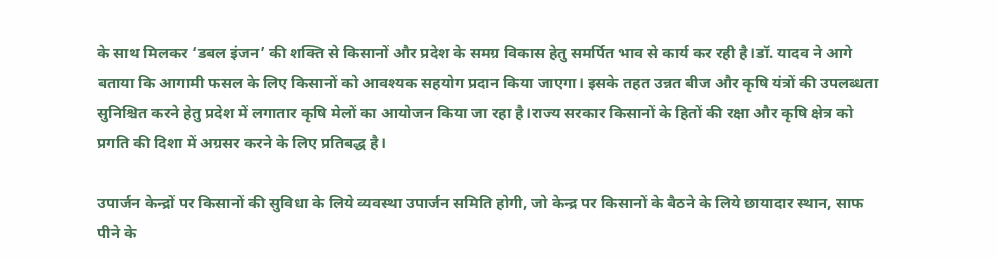के साथ मिलकर ‘डबल इंजन’ की शक्ति से किसानों और प्रदेश के समग्र विकास हेतु समर्पित भाव से कार्य कर रही है।डॉ. यादव ने आगे बताया कि आगामी फसल के लिए किसानों को आवश्यक सहयोग प्रदान किया जाएगा। इसके तहत उन्नत बीज और कृषि यंत्रों की उपलब्धता सुनिश्चित करने हेतु प्रदेश में लगातार कृषि मेलों का आयोजन किया जा रहा है।राज्य सरकार किसानों के हितों की रक्षा और कृषि क्षेत्र को प्रगति की दिशा में अग्रसर करने के लिए प्रतिबद्ध है।

उपार्जन केन्द्रों पर किसानों की सुविधा के लिये व्यवस्था उपार्जन समिति होगी, जो केन्द्र पर किसानों के बैठने के लिये छायादार स्थान, साफ पीने के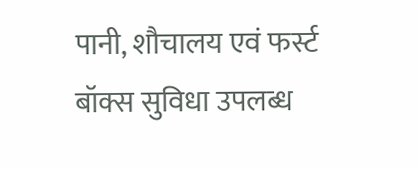पानी, शौचालय एवं फर्स्ट बॉक्स सुविधा उपलब्ध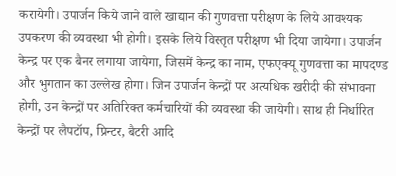करायेगी। उपार्जन किये जाने वाले खाद्यान की गुणवत्ता परीक्षण के लिये आवश्यक उपकरण की व्यवस्था भी होगी। इसके लिये विस्तृत परीक्षण भी दिया जायेगा। उपार्जन केन्द्र पर एक बैनर लगाया जायेगा, जिसमें केन्द्र का नाम, एफएक्यू गुणवत्ता का मापदण्ड और भुगतान का उल्लेख होगा। जिन उपार्जन केन्द्रों पर अत्यधिक खरीदी की संभावना होगी, उन केन्द्रों पर अतिरिक्त कर्मचारियों की व्यवस्था की जायेगी। साथ ही निर्धारित केन्द्रों पर लैपटॉप, प्रिन्टर, बैटरी आदि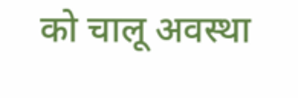को चालू अवस्था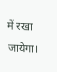में रखा जायेगा।